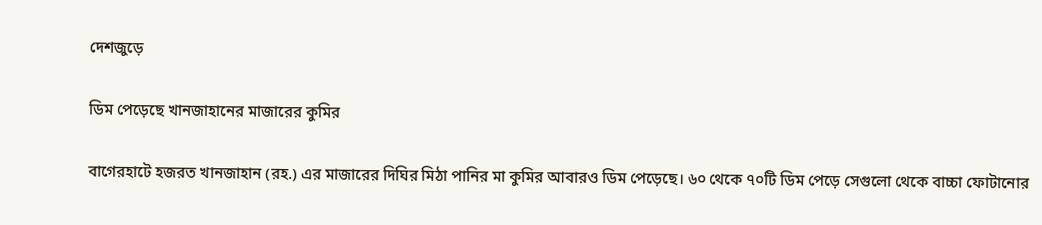দেশজুড়ে

ডিম পেড়েছে খানজাহানের মাজারের কুমির

বাগেরহাটে হজরত খানজাহান (রহ.) এর মাজারের দিঘির মিঠা পানির মা কুমির আবারও ডিম পেড়েছে। ৬০ থেকে ৭০টি ডিম পেড়ে সেগুলো থেকে বাচ্চা ফোটানোর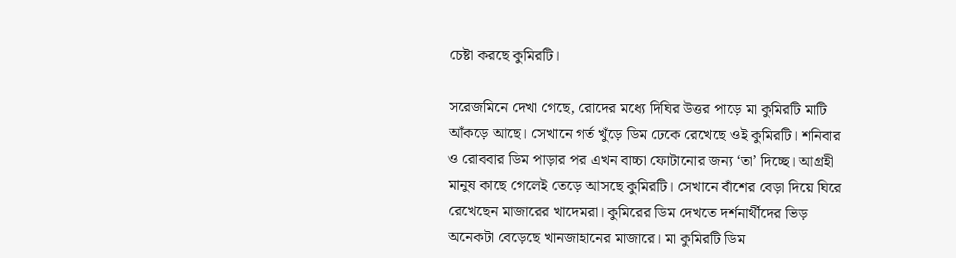চেষ্টা করছে কুমিরটি।

সরেজমিনে দেখা গেছে, রোদের মধ্যে দিঘির উত্তর পাড়ে মা কুমিরটি মাটি আঁকড়ে আছে। সেখানে গর্ত খুঁড়ে ডিম ঢেকে রেখেছে ওই কুমিরটি। শনিবার ও রোববার ডিম পাড়ার পর এখন বাচ্চা ফোটানোর জন্য ‘তা’ দিচ্ছে। আগ্রহী মানুষ কাছে গেলেই তেড়ে আসছে কুমিরটি। সেখানে বাঁশের বেড়া দিয়ে ঘিরে রেখেছেন মাজারের খাদেমরা। কুমিরের ডিম দেখতে দর্শনার্থীদের ভিড় অনেকটা বেড়েছে খানজাহানের মাজারে। মা কুমিরটি ডিম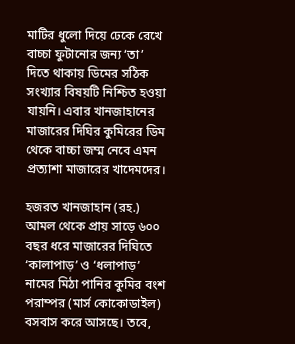মাটির ধুলো দিয়ে ঢেকে রেখে বাচ্চা ফুটানোর জন্য ‘তা’ দিতে থাকায় ডিমের সঠিক সংখ্যার বিষয়টি নিশ্চিত হওয়া যায়নি। এবার খানজাহানের মাজারের দিঘির কুমিরের ডিম থেকে বাচ্চা জম্ম নেবে এমন প্রত্যাশা মাজারের খাদেমদের।

হজরত খানজাহান (রহ.) আমল থেকে প্রায় সাড়ে ৬০০ বছর ধরে মাজারের দিঘিতে ‘কালাপাড়’ ও ‘ধলাপাড়’ নামের মিঠা পানির কুমির বংশ পরাম্পর (মার্স কোকোডাইল) বসবাস করে আসছে। তবে,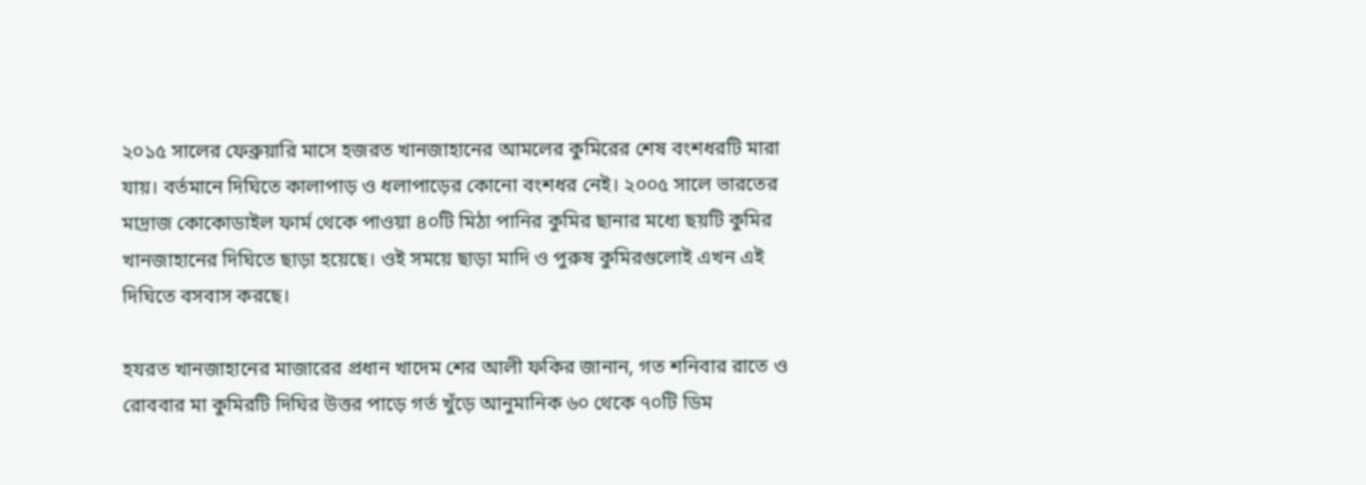২০১৫ সালের ফেব্রুয়ারি মাসে হজরত খানজাহানের আমলের কুমিরের শেষ বংশধরটি মারা যায়। বর্তমানে দিঘিতে কালাপাড় ও ধলাপাড়ের কোনো বংশধর নেই। ২০০৫ সালে ভারতের মাদ্রাজ কোকোডাইল ফার্ম থেকে পাওয়া ৪০টি মিঠা পানির কুমির ছানার মধ্যে ছয়টি কুমির খানজাহানের দিঘিতে ছাড়া হয়েছে। ওই সময়ে ছাড়া মাদি ও পুরুষ কুমিরগুলোই এখন এই দিঘিতে বসবাস করছে।

হযরত খানজাহানের মাজারের প্রধান খাদেম শের আলী ফকির জানান, গত শনিবার রাতে ও রোববার মা কুমিরটি দিঘির উত্তর পাড়ে গর্ত খুঁড়ে আনুমানিক ৬০ থেকে ৭০টি ডিম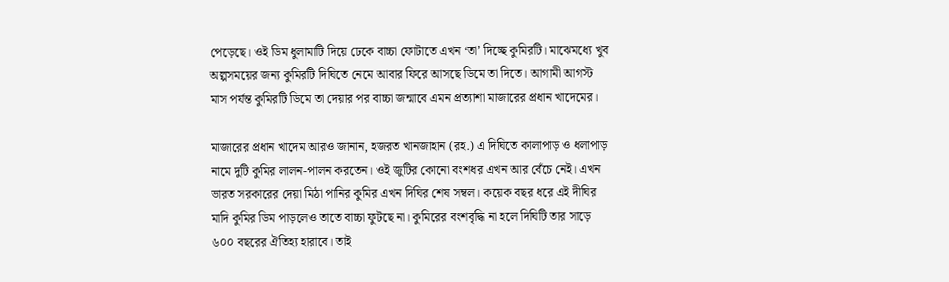পেড়েছে। ওই ডিম ধুলামাটি দিয়ে ঢেকে বাচ্চা ফোটাতে এখন ‘তা’ দিচ্ছে কুমিরটি। মাঝেমধ্যে খুব অল্পসময়ের জন্য কুমিরটি দিঘিতে নেমে আবার ফিরে আসছে ডিমে তা দিতে। আগামী আগস্ট মাস পর্যন্ত কুমিরটি ডিমে তা দেয়ার পর বাচ্চা জন্মাবে এমন প্রত্যাশা মাজারের প্রধান খাদেমের।

মাজারের প্রধান খাদেম আরও জানান, হজরত খানজাহান (রহ.) এ দিঘিতে কালাপাড় ও ধলাপাড় নামে দুটি কুমির লালন-পালন করতেন। ওই জুটির কোনো বংশধর এখন আর বেঁচে নেই। এখন ভারত সরকারের দেয়া মিঠা পানির কুমির এখন দিঘির শেষ সম্বল। কয়েক বছর ধরে এই দীঘির মাদি কুমির ডিম পাড়লেও তাতে বাচ্চা ফুটছে না। কুমিরের বংশবৃদ্ধি না হলে দিঘিটি তার সাড়ে ৬০০ বছরের ঐতিহ্য হারাবে। তাই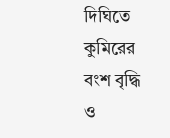দিঘিতে কুমিরের বংশ বৃদ্ধি ও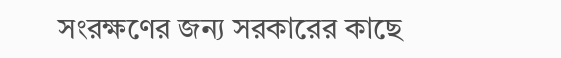সংরক্ষণের জন্য সরকারের কাছে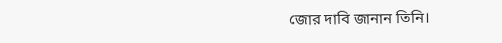জোর দাবি জানান তিনি।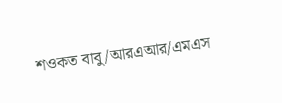শওকত বাবু/আরএআর/এমএস